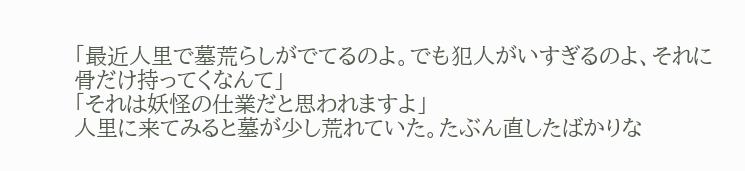「最近人里で墓荒らしがでてるのよ。でも犯人がいすぎるのよ、それに骨だけ持ってくなんて」
「それは妖怪の仕業だと思われますよ」
人里に来てみると墓が少し荒れていた。たぶん直したばかりな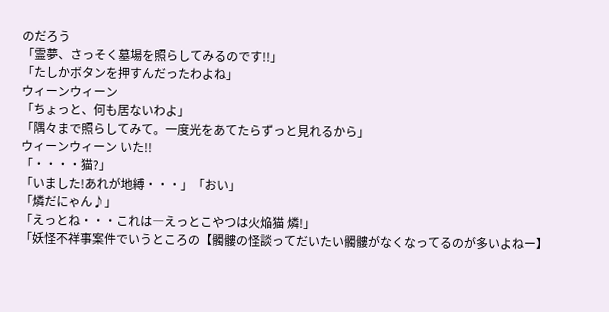のだろう
「霊夢、さっそく墓場を照らしてみるのです!!」
「たしかボタンを押すんだったわよね」
ウィーンウィーン
「ちょっと、何も居ないわよ」
「隅々まで照らしてみて。一度光をあてたらずっと見れるから」
ウィーンウィーン いた!!
「・・・・猫?」
「いました!あれが地縛・・・」「おい」
「燐だにゃん♪」
「えっとね・・・これは―えっとこやつは火焔猫 燐!」
「妖怪不祥事案件でいうところの【髑髏の怪談ってだいたい髑髏がなくなってるのが多いよねー】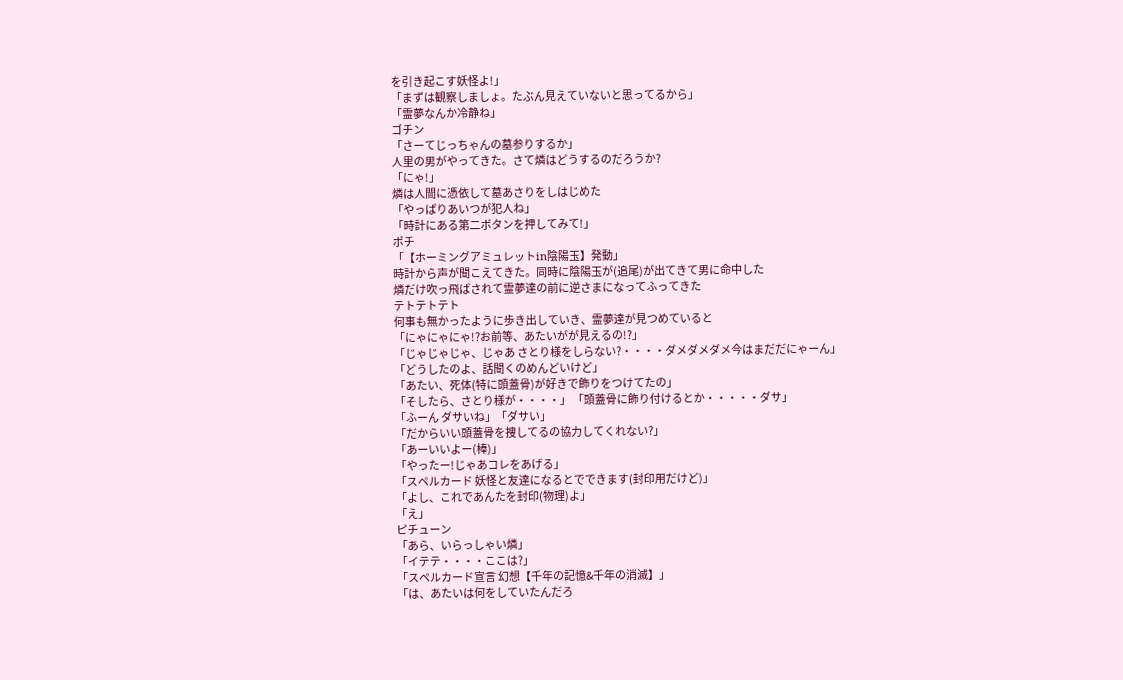を引き起こす妖怪よ!」
「まずは観察しましょ。たぶん見えていないと思ってるから」
「霊夢なんか冷静ね」
ゴチン
「さーてじっちゃんの墓参りするか」
人里の男がやってきた。さて燐はどうするのだろうか?
「にゃ!」
燐は人間に憑依して墓あさりをしはじめた
「やっぱりあいつが犯人ね」
「時計にある第二ボタンを押してみて!」
ポチ
「【ホーミングアミュレットin陰陽玉】発動」
時計から声が聞こえてきた。同時に陰陽玉が(追尾)が出てきて男に命中した
燐だけ吹っ飛ばされて霊夢達の前に逆さまになってふってきた
テトテトテト
何事も無かったように歩き出していき、霊夢達が見つめていると
「にゃにゃにゃ!?お前等、あたいがが見えるの!?」
「じゃじゃじゃ、じゃあ さとり様をしらない?・・・・ダメダメダメ今はまだだにゃーん」
「どうしたのよ、話聞くのめんどいけど」
「あたい、死体(特に頭蓋骨)が好きで飾りをつけてたの」
「そしたら、さとり様が・・・・」 「頭蓋骨に飾り付けるとか・・・・・ダサ」
「ふーん ダサいね」「ダサい」
「だからいい頭蓋骨を捜してるの協力してくれない?」
「あーいいよー(棒)」
「やったー!じゃあコレをあげる」
「スペルカード 妖怪と友達になるとでできます(封印用だけど)」
「よし、これであんたを封印(物理)よ」
「え」
ピチューン
「あら、いらっしゃい燐」
「イテテ・・・・ここは?」
「スペルカード宣言 幻想【千年の記憶&千年の消滅】」
「は、あたいは何をしていたんだろ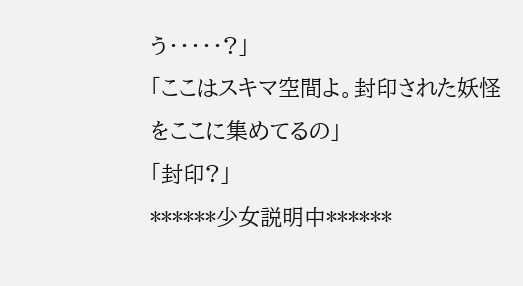う・・・・・?」
「ここはスキマ空間よ。封印された妖怪をここに集めてるの」
「封印?」
******少女説明中******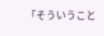「そういうこと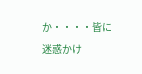か・・・・皆に迷惑かけ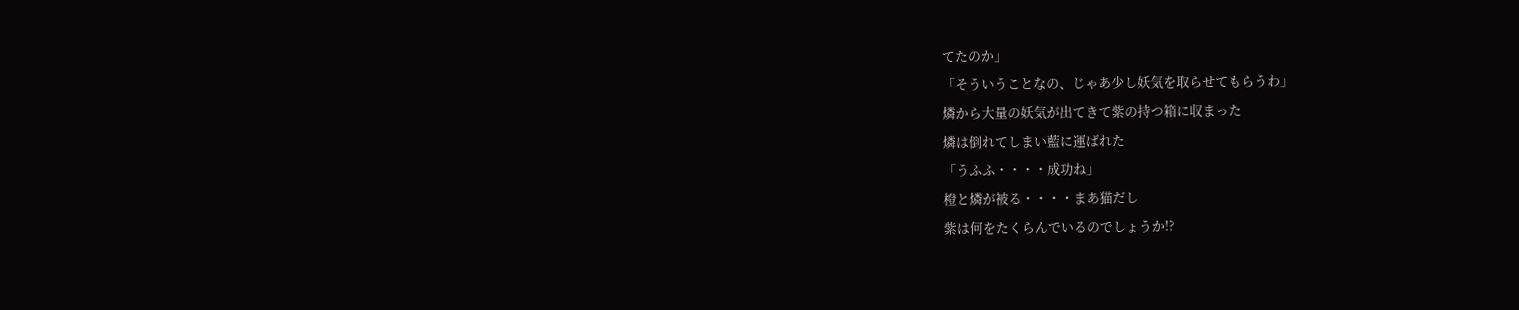てたのか」
「そういうことなの、じゃあ少し妖気を取らせてもらうわ」
燐から大量の妖気が出てきて紫の持つ箱に収まった
燐は倒れてしまい藍に運ばれた
「うふふ・・・・成功ね」
橙と燐が被る・・・・まあ猫だし
紫は何をたくらんでいるのでしょうか!?